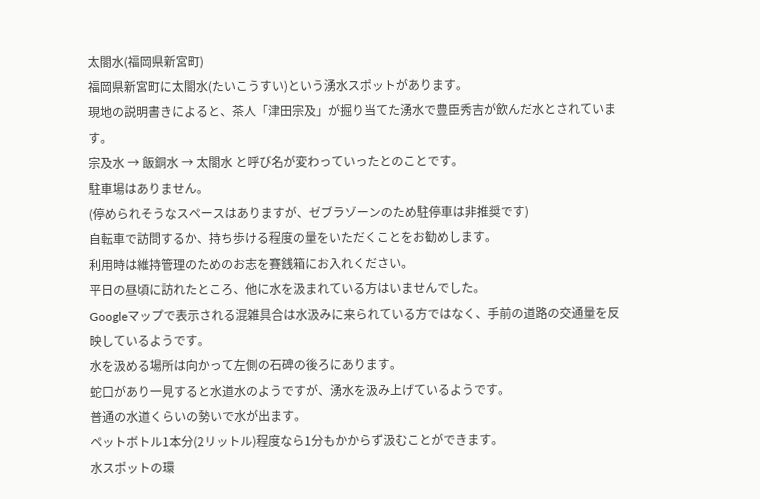太閤水(福岡県新宮町)
福岡県新宮町に太閤水(たいこうすい)という湧水スポットがあります。
現地の説明書きによると、茶人「津田宗及」が掘り当てた湧水で豊臣秀吉が飲んだ水とされています。
宗及水 → 飯銅水 → 太閤水 と呼び名が変わっていったとのことです。
駐車場はありません。
(停められそうなスペースはありますが、ゼブラゾーンのため駐停車は非推奨です)
自転車で訪問するか、持ち歩ける程度の量をいただくことをお勧めします。
利用時は維持管理のためのお志を賽銭箱にお入れください。
平日の昼頃に訪れたところ、他に水を汲まれている方はいませんでした。
Googleマップで表示される混雑具合は水汲みに来られている方ではなく、手前の道路の交通量を反映しているようです。
水を汲める場所は向かって左側の石碑の後ろにあります。
蛇口があり一見すると水道水のようですが、湧水を汲み上げているようです。
普通の水道くらいの勢いで水が出ます。
ペットボトル1本分(2リットル)程度なら1分もかからず汲むことができます。
水スポットの環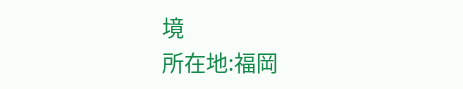境
所在地:福岡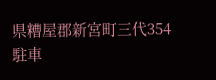県糟屋郡新宮町三代354
駐車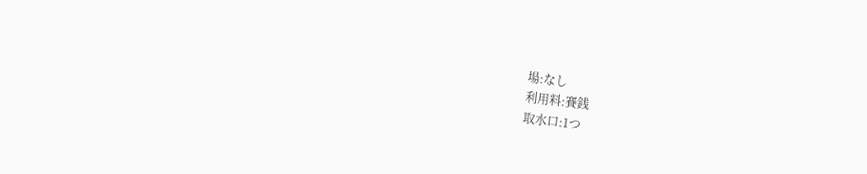場:なし
利用料:賽銭
取水口:1つ